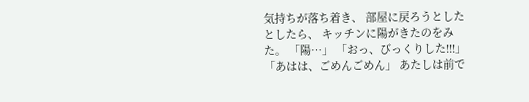気持ちが落ち着き、 部屋に戻ろうとしたとしたら、 キッチンに陽がきたのをみた。 「陽…」 「おっ、びっくりした!!!」 「あはは、ごめんごめん」 あたしは前で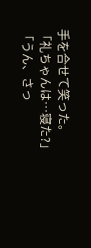手を合せて笑った。 「礼ちゃんは…寝た?」 「うん、さっ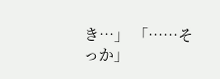き…」 「……そっか」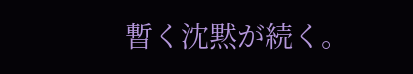暫く沈黙が続く。